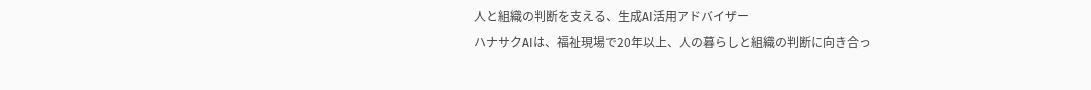人と組織の判断を支える、生成AI活用アドバイザー
ハナサクAIは、福祉現場で20年以上、人の暮らしと組織の判断に向き合っ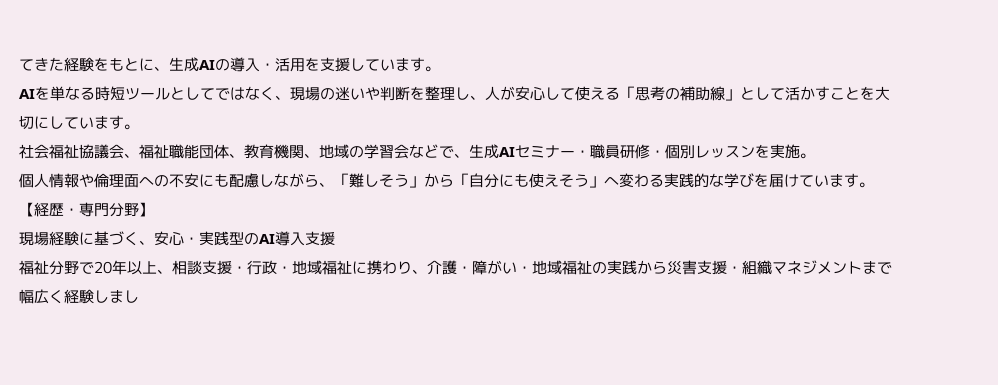てきた経験をもとに、生成AIの導入・活用を支援しています。
AIを単なる時短ツールとしてではなく、現場の迷いや判断を整理し、人が安心して使える「思考の補助線」として活かすことを大切にしています。
社会福祉協議会、福祉職能団体、教育機関、地域の学習会などで、生成AIセミナー・職員研修・個別レッスンを実施。
個人情報や倫理面への不安にも配慮しながら、「難しそう」から「自分にも使えそう」へ変わる実践的な学びを届けています。
【経歴・専門分野】
現場経験に基づく、安心・実践型のAI導入支援
福祉分野で20年以上、相談支援・行政・地域福祉に携わり、介護・障がい・地域福祉の実践から災害支援・組織マネジメントまで幅広く経験しまし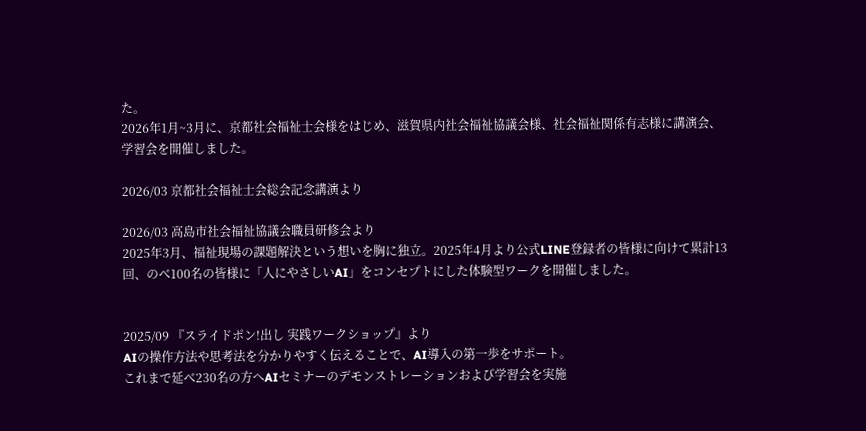た。
2026年1月~3月に、京都社会福祉士会様をはじめ、滋賀県内社会福祉協議会様、社会福祉関係有志様に講演会、学習会を開催しました。

2026/03 京都社会福祉士会総会記念講演より

2026/03 高島市社会福祉協議会職員研修会より
2025年3月、福祉現場の課題解決という想いを胸に独立。2025年4月より公式LINE登録者の皆様に向けて累計13回、のべ100名の皆様に「人にやさしいAI」をコンセプトにした体験型ワークを開催しました。


2025/09 『スライドポン!出し 実践ワークショップ』より
AIの操作方法や思考法を分かりやすく伝えることで、AI導入の第一歩をサポート。
これまで延べ230名の方へAIセミナーのデモンストレーションおよび学習会を実施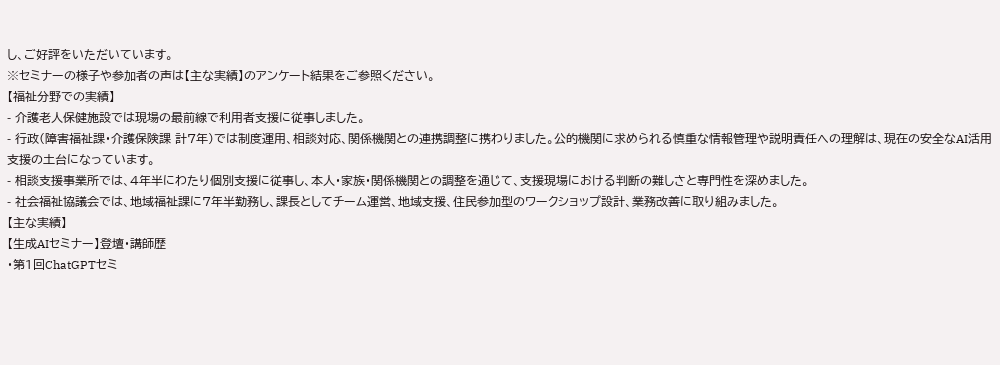し、ご好評をいただいています。
※セミナーの様子や参加者の声は【主な実績】のアンケート結果をご参照ください。
【福祉分野での実績】
- 介護老人保健施設では現場の最前線で利用者支援に従事しました。
- 行政(障害福祉課・介護保険課 計7年)では制度運用、相談対応、関係機関との連携調整に携わりました。公的機関に求められる慎重な情報管理や説明責任への理解は、現在の安全なAI活用支援の土台になっています。
- 相談支援事業所では、4年半にわたり個別支援に従事し、本人・家族・関係機関との調整を通じて、支援現場における判断の難しさと専門性を深めました。
- 社会福祉協議会では、地域福祉課に7年半勤務し、課長としてチーム運営、地域支援、住民参加型のワークショップ設計、業務改善に取り組みました。
【主な実績】
【生成AIセミナー】登壇・講師歴
・第1回ChatGPTセミ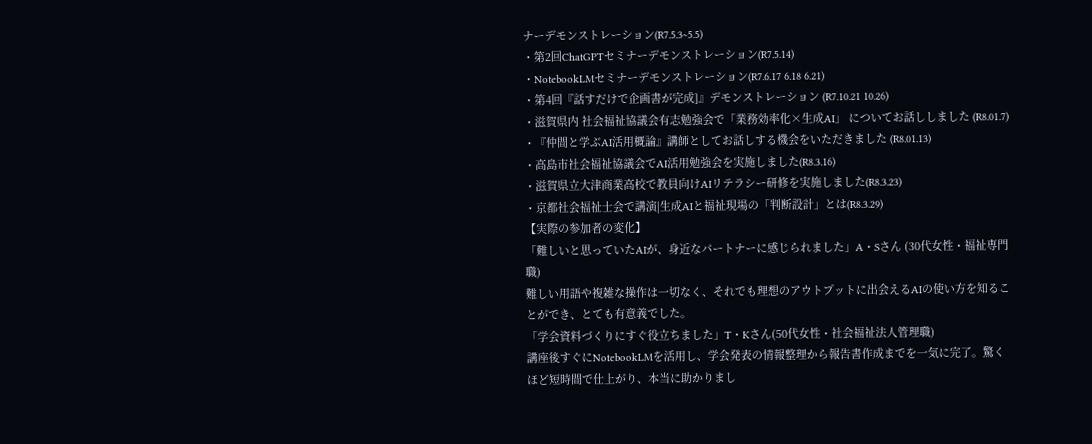ナーデモンストレーション(R7.5.3~5.5)
・第2回ChatGPTセミナーデモンストレーション(R7.5.14)
・NotebookLMセミナーデモンストレーション(R7.6.17 6.18 6.21)
・第4回『話すだけで企画書が完成]』デモンストレーション (R7.10.21 10.26)
・滋賀県内 社会福祉協議会有志勉強会で「業務効率化×生成AI」 についてお話ししました (R8.01.7)
・『仲間と学ぶAI活用概論』講師としてお話しする機会をいただきました (R8.01.13)
・高島市社会福祉協議会でAI活用勉強会を実施しました(R8.3.16)
・滋賀県立大津商業高校で教員向けAIリテラシー研修を実施しました(R8.3.23)
・京都社会福祉士会で講演|生成AIと福祉現場の「判断設計」とは(R8.3.29)
【実際の参加者の変化】
「難しいと思っていたAIが、身近なパートナーに感じられました」A・Sさん (30代女性・福祉専門職)
難しい用語や複雑な操作は一切なく、それでも理想のアウトプットに出会えるAIの使い方を知ることができ、とても有意義でした。
「学会資料づくりにすぐ役立ちました」T・Kさん(50代女性・社会福祉法人管理職)
講座後すぐにNotebookLMを活用し、学会発表の情報整理から報告書作成までを一気に完了。驚くほど短時間で仕上がり、本当に助かりまし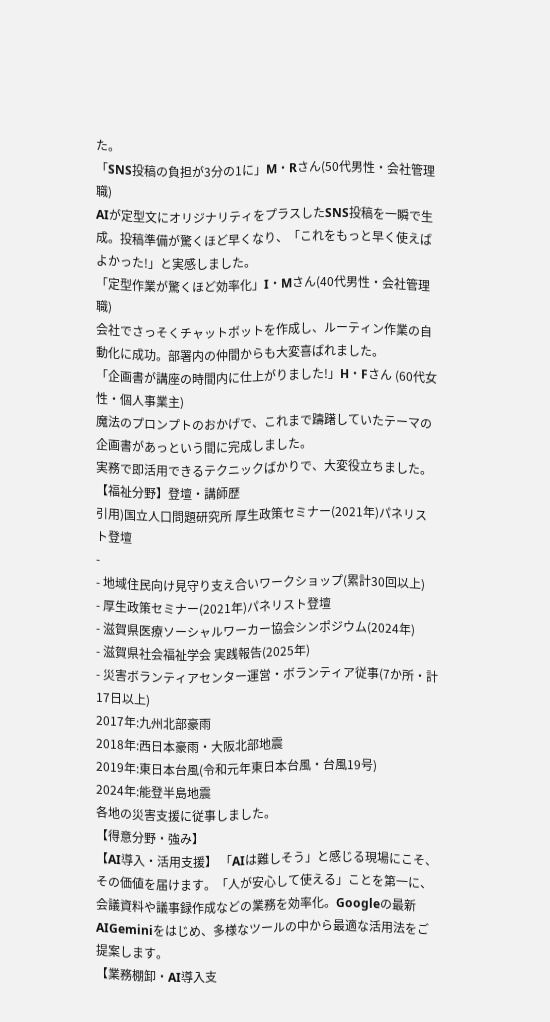た。
「SNS投稿の負担が3分の1に」M・Rさん(50代男性・会社管理職)
AIが定型文にオリジナリティをプラスしたSNS投稿を一瞬で生成。投稿準備が驚くほど早くなり、「これをもっと早く使えばよかった!」と実感しました。
「定型作業が驚くほど効率化」I・Mさん(40代男性・会社管理職)
会社でさっそくチャットボットを作成し、ルーティン作業の自動化に成功。部署内の仲間からも大変喜ばれました。
「企画書が講座の時間内に仕上がりました!」H・Fさん (60代女性・個人事業主)
魔法のプロンプトのおかげで、これまで躊躇していたテーマの企画書があっという間に完成しました。
実務で即活用できるテクニックばかりで、大変役立ちました。
【福祉分野】登壇・講師歴
引用)国立人口問題研究所 厚生政策セミナー(2021年)パネリスト登壇
-
- 地域住民向け見守り支え合いワークショップ(累計30回以上)
- 厚生政策セミナー(2021年)パネリスト登壇
- 滋賀県医療ソーシャルワーカー協会シンポジウム(2024年)
- 滋賀県社会福祉学会 実践報告(2025年)
- 災害ボランティアセンター運営・ボランティア従事(7か所・計17日以上)
2017年:九州北部豪雨
2018年:西日本豪雨・大阪北部地震
2019年:東日本台風(令和元年東日本台風・台風19号)
2024年:能登半島地震
各地の災害支援に従事しました。
【得意分野・強み】
【AI導入・活用支援】 「AIは難しそう」と感じる現場にこそ、その価値を届けます。「人が安心して使える」ことを第一に、会議資料や議事録作成などの業務を効率化。Googleの最新AIGeminiをはじめ、多様なツールの中から最適な活用法をご提案します。
【業務棚卸・AI導入支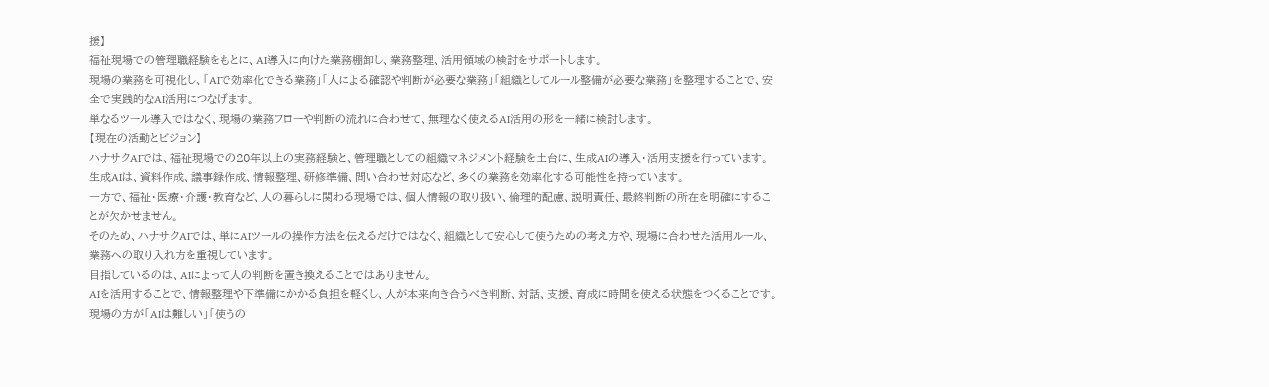援】
福祉現場での管理職経験をもとに、AI導入に向けた業務棚卸し、業務整理、活用領域の検討をサポートします。
現場の業務を可視化し、「AIで効率化できる業務」「人による確認や判断が必要な業務」「組織としてルール整備が必要な業務」を整理することで、安全で実践的なAI活用につなげます。
単なるツール導入ではなく、現場の業務フローや判断の流れに合わせて、無理なく使えるAI活用の形を一緒に検討します。
【現在の活動とビジョン】
ハナサクAIでは、福祉現場での20年以上の実務経験と、管理職としての組織マネジメント経験を土台に、生成AIの導入・活用支援を行っています。
生成AIは、資料作成、議事録作成、情報整理、研修準備、問い合わせ対応など、多くの業務を効率化する可能性を持っています。
一方で、福祉・医療・介護・教育など、人の暮らしに関わる現場では、個人情報の取り扱い、倫理的配慮、説明責任、最終判断の所在を明確にすることが欠かせません。
そのため、ハナサクAIでは、単にAIツールの操作方法を伝えるだけではなく、組織として安心して使うための考え方や、現場に合わせた活用ルール、業務への取り入れ方を重視しています。
目指しているのは、AIによって人の判断を置き換えることではありません。
AIを活用することで、情報整理や下準備にかかる負担を軽くし、人が本来向き合うべき判断、対話、支援、育成に時間を使える状態をつくることです。
現場の方が「AIは難しい」「使うの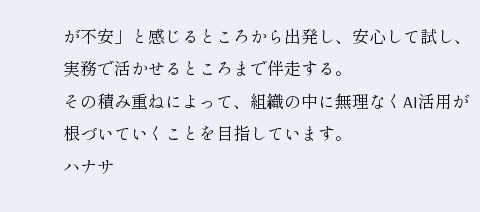が不安」と感じるところから出発し、安心して試し、実務で活かせるところまで伴走する。
その積み重ねによって、組織の中に無理なくAI活用が根づいていくことを目指しています。
ハナサ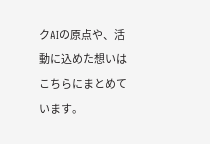クAIの原点や、活動に込めた想いはこちらにまとめています。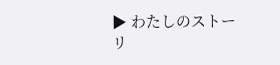▶ わたしのストーリ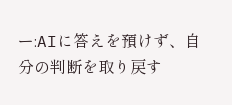ー:AIに答えを預けず、自分の判断を取り戻す